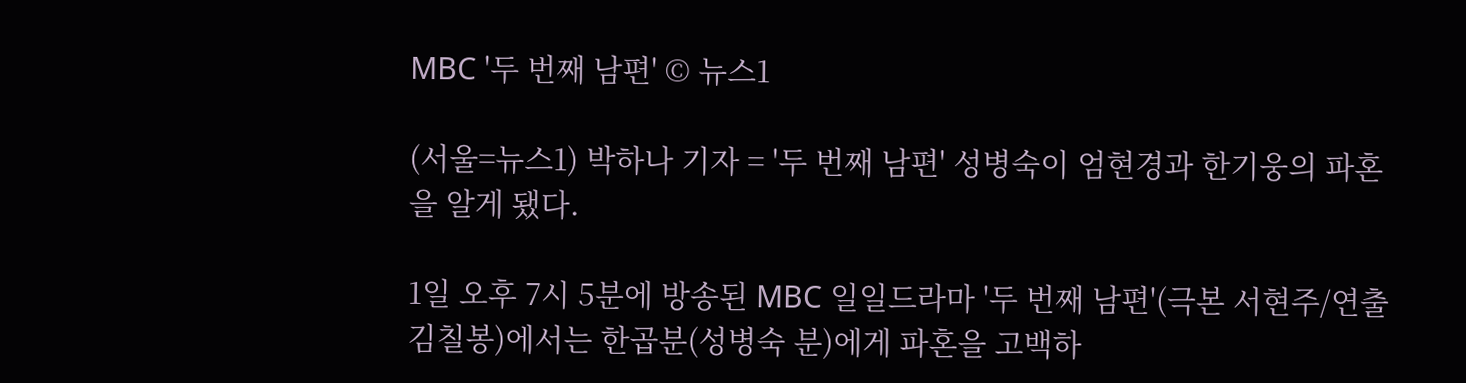MBC '두 번째 남편' © 뉴스1

(서울=뉴스1) 박하나 기자 = '두 번째 남편' 성병숙이 엄현경과 한기웅의 파혼을 알게 됐다.

1일 오후 7시 5분에 방송된 MBC 일일드라마 '두 번째 남편'(극본 서현주/연출 김칠봉)에서는 한곱분(성병숙 분)에게 파혼을 고백하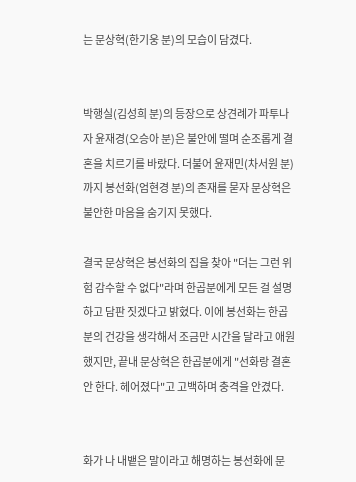는 문상혁(한기웅 분)의 모습이 담겼다.


박행실(김성희 분)의 등장으로 상견례가 파투나자 윤재경(오승아 분)은 불안에 떨며 순조롭게 결혼을 치르기를 바랐다. 더불어 윤재민(차서원 분)까지 봉선화(엄현경 분)의 존재를 묻자 문상혁은 불안한 마음을 숨기지 못했다.

결국 문상혁은 봉선화의 집을 찾아 "더는 그런 위험 감수할 수 없다"라며 한곱분에게 모든 걸 설명하고 담판 짓겠다고 밝혔다. 이에 봉선화는 한곱분의 건강을 생각해서 조금만 시간을 달라고 애원했지만, 끝내 문상혁은 한곱분에게 "선화랑 결혼 안 한다. 헤어졌다"고 고백하며 충격을 안겼다.


화가 나 내뱉은 말이라고 해명하는 봉선화에 문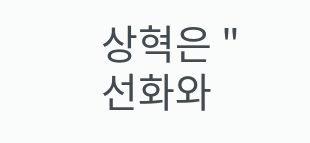상혁은 "선화와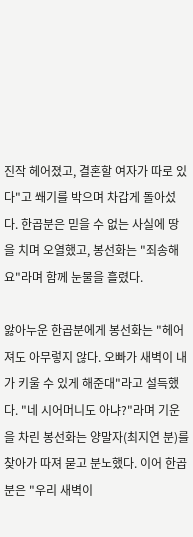진작 헤어졌고, 결혼할 여자가 따로 있다"고 쐐기를 박으며 차갑게 돌아섰다. 한곱분은 믿을 수 없는 사실에 땅을 치며 오열했고, 봉선화는 "죄송해요"라며 함께 눈물을 흘렸다.

앓아누운 한곱분에게 봉선화는 "헤어져도 아무렇지 않다. 오빠가 새벽이 내가 키울 수 있게 해준대"라고 설득했다. "네 시어머니도 아냐?"라며 기운을 차린 봉선화는 양말자(최지연 분)를 찾아가 따져 묻고 분노했다. 이어 한곱분은 "우리 새벽이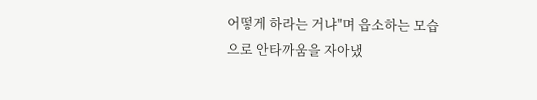어떻게 하라는 거냐"며 읍소하는 모습으로 안타까움을 자아냈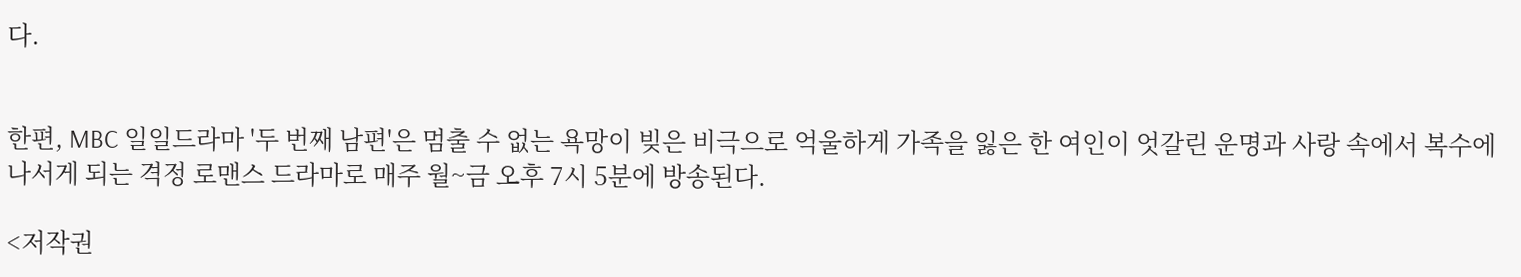다.


한편, MBC 일일드라마 '두 번째 남편'은 멈출 수 없는 욕망이 빚은 비극으로 억울하게 가족을 잃은 한 여인이 엇갈린 운명과 사랑 속에서 복수에 나서게 되는 격정 로맨스 드라마로 매주 월~금 오후 7시 5분에 방송된다.

<저작권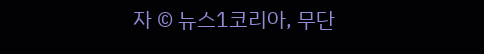자 © 뉴스1코리아, 무단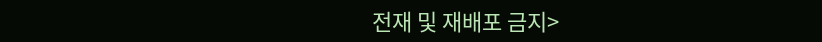전재 및 재배포 금지>